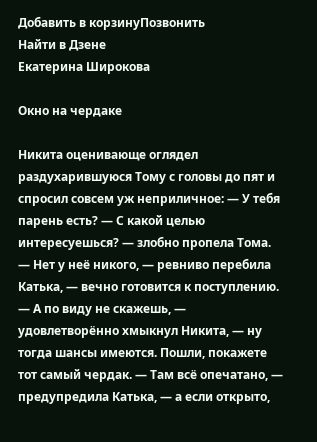Добавить в корзинуПозвонить
Найти в Дзене
Екатерина Широкова

Окно на чердаке

Никита оценивающе оглядел раздухарившуюся Тому с головы до пят и спросил совсем уж неприличное: — У тебя парень есть? — С какой целью интересуешься? — злобно пропела Тома. — Нет у неё никого, — ревниво перебила Катька, — вечно готовится к поступлению. — А по виду не скажешь, — удовлетворённо хмыкнул Никита, — ну тогда шансы имеются. Пошли, покажете тот самый чердак. — Там всё опечатано, — предупредила Катька, — а если открыто,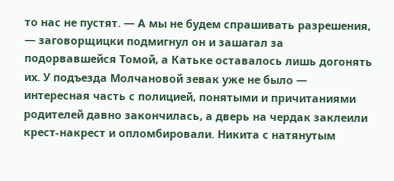то нас не пустят. — А мы не будем спрашивать разрешения, — заговорщицки подмигнул он и зашагал за подорвавшейся Томой, а Катьке оставалось лишь догонять их. У подъезда Молчановой зевак уже не было — интересная часть с полицией, понятыми и причитаниями родителей давно закончилась, а дверь на чердак заклеили крест-накрест и опломбировали. Никита с натянутым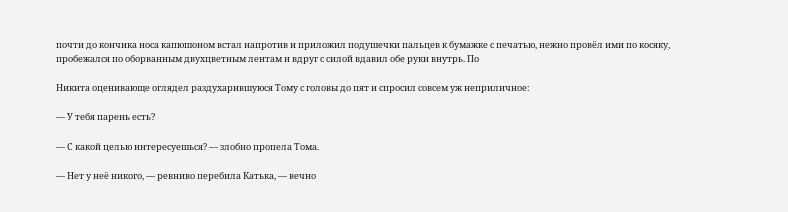почти до кончика носа капюшоном встал напротив и приложил подушечки пальцев к бумажке с печатью, нежно провёл ими по косяку, пробежался по оборванным двухцветным лентам и вдруг с силой вдавил обе руки внутрь. По

Никита оценивающе оглядел раздухарившуюся Тому с головы до пят и спросил совсем уж неприличное:

— У тебя парень есть?

— С какой целью интересуешься? — злобно пропела Тома.

— Нет у неё никого, — ревниво перебила Катька, — вечно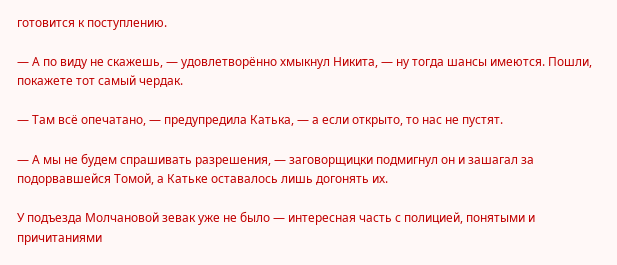готовится к поступлению.

— А по виду не скажешь, — удовлетворённо хмыкнул Никита, — ну тогда шансы имеются. Пошли, покажете тот самый чердак.

— Там всё опечатано, — предупредила Катька, — а если открыто, то нас не пустят.

— А мы не будем спрашивать разрешения, — заговорщицки подмигнул он и зашагал за подорвавшейся Томой, а Катьке оставалось лишь догонять их.

У подъезда Молчановой зевак уже не было — интересная часть с полицией, понятыми и причитаниями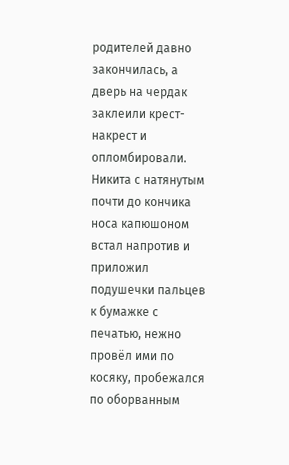родителей давно закончилась, а дверь на чердак заклеили крест-накрест и опломбировали. Никита с натянутым почти до кончика носа капюшоном встал напротив и приложил подушечки пальцев к бумажке с печатью, нежно провёл ими по косяку, пробежался по оборванным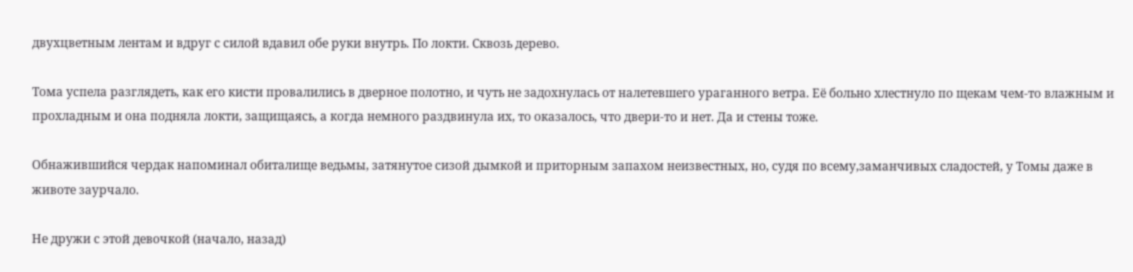двухцветным лентам и вдруг с силой вдавил обе руки внутрь. По локти. Сквозь дерево.

Тома успела разглядеть, как его кисти провалились в дверное полотно, и чуть не задохнулась от налетевшего ураганного ветра. Её больно хлестнуло по щекам чем-то влажным и прохладным и она подняла локти, защищаясь, а когда немного раздвинула их, то оказалось, что двери-то и нет. Да и стены тоже.

Обнажившийся чердак напоминал обиталище ведьмы, затянутое сизой дымкой и приторным запахом неизвестных, но, судя по всему,заманчивых сладостей, у Томы даже в животе заурчало.

Не дружи с этой девочкой (начало, назад)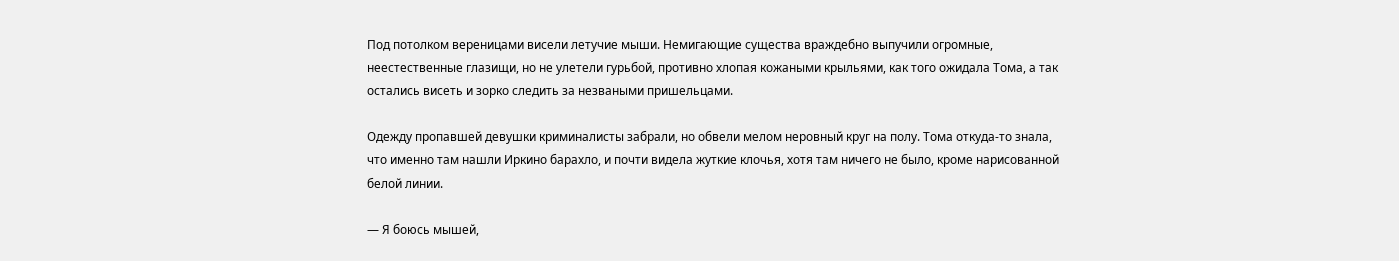Под потолком вереницами висели летучие мыши. Немигающие существа враждебно выпучили огромные, неестественные глазищи, но не улетели гурьбой, противно хлопая кожаными крыльями, как того ожидала Тома, а так остались висеть и зорко следить за незваными пришельцами.

Одежду пропавшей девушки криминалисты забрали, но обвели мелом неровный круг на полу. Тома откуда-то знала, что именно там нашли Иркино барахло, и почти видела жуткие клочья, хотя там ничего не было, кроме нарисованной белой линии.

— Я боюсь мышей,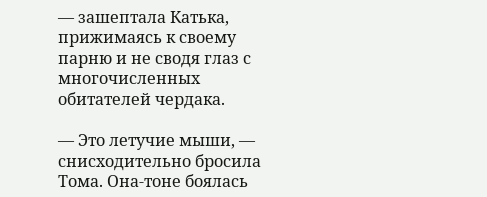— зашептала Катька, прижимаясь к своему парню и не сводя глаз с многочисленных обитателей чердака.

— Это летучие мыши, — снисходительно бросила Тома. Она-тоне боялась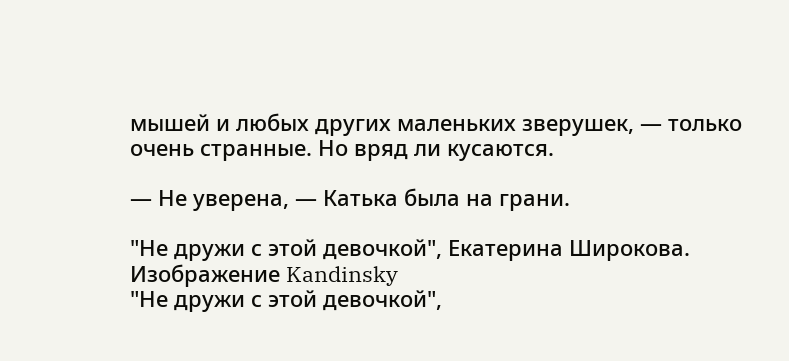мышей и любых других маленьких зверушек, — только очень странные. Но вряд ли кусаются.

— Не уверена, — Катька была на грани.

"Не дружи с этой девочкой", Екатерина Широкова. Изображение Kandinsky
"Не дружи с этой девочкой",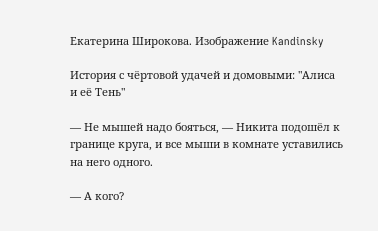Екатерина Широкова. Изображение Kandinsky

История с чёртовой удачей и домовыми: "Алиса и её Тень"

— Не мышей надо бояться, — Никита подошёл к границе круга, и все мыши в комнате уставились на него одного.

— А кого?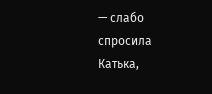— слабо спросила Катька,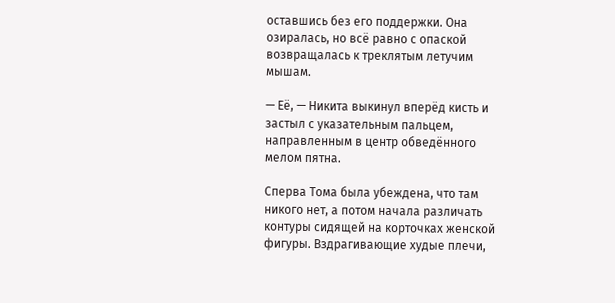оставшись без его поддержки. Она озиралась, но всё равно с опаской возвращалась к треклятым летучим мышам.

— Её, — Никита выкинул вперёд кисть и застыл с указательным пальцем, направленным в центр обведённого мелом пятна.

Сперва Тома была убеждена, что там никого нет, а потом начала различать контуры сидящей на корточках женской фигуры. Вздрагивающие худые плечи,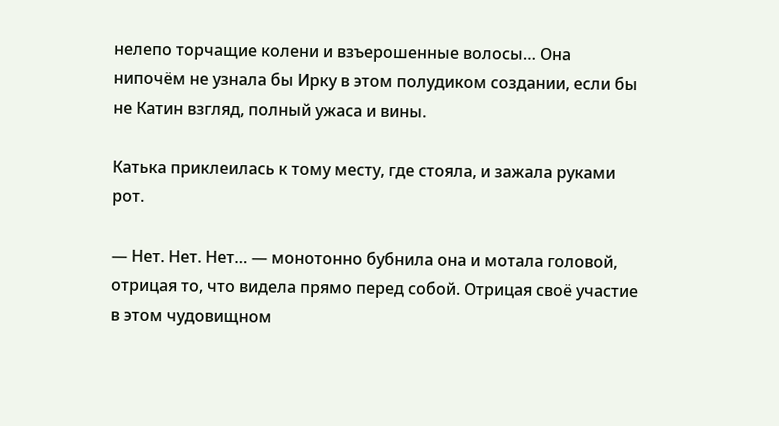нелепо торчащие колени и взъерошенные волосы… Она нипочём не узнала бы Ирку в этом полудиком создании, если бы не Катин взгляд, полный ужаса и вины.

Катька приклеилась к тому месту, где стояла, и зажала руками рот.

— Нет. Нет. Нет… — монотонно бубнила она и мотала головой, отрицая то, что видела прямо перед собой. Отрицая своё участие в этом чудовищном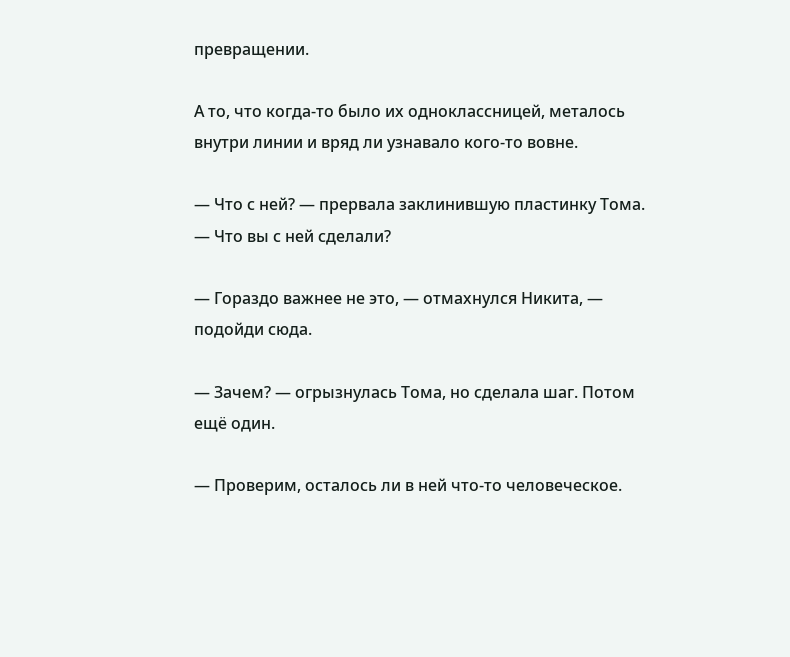превращении.

А то, что когда-то было их одноклассницей, металось внутри линии и вряд ли узнавало кого-то вовне.

— Что с ней? — прервала заклинившую пластинку Тома. — Что вы с ней сделали?

— Гораздо важнее не это, — отмахнулся Никита, — подойди сюда.

— Зачем? — огрызнулась Тома, но сделала шаг. Потом ещё один.

— Проверим, осталось ли в ней что-то человеческое.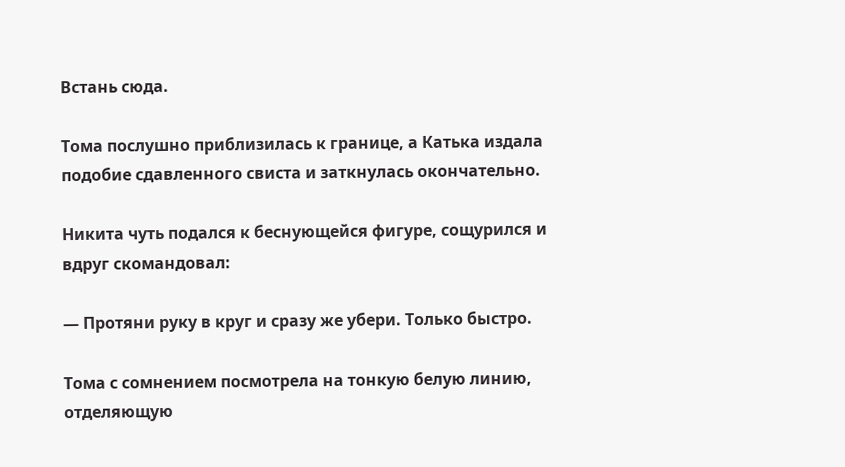Встань сюда.

Тома послушно приблизилась к границе, а Катька издала подобие сдавленного свиста и заткнулась окончательно.

Никита чуть подался к беснующейся фигуре, сощурился и вдруг скомандовал:

— Протяни руку в круг и сразу же убери. Только быстро.

Тома с сомнением посмотрела на тонкую белую линию, отделяющую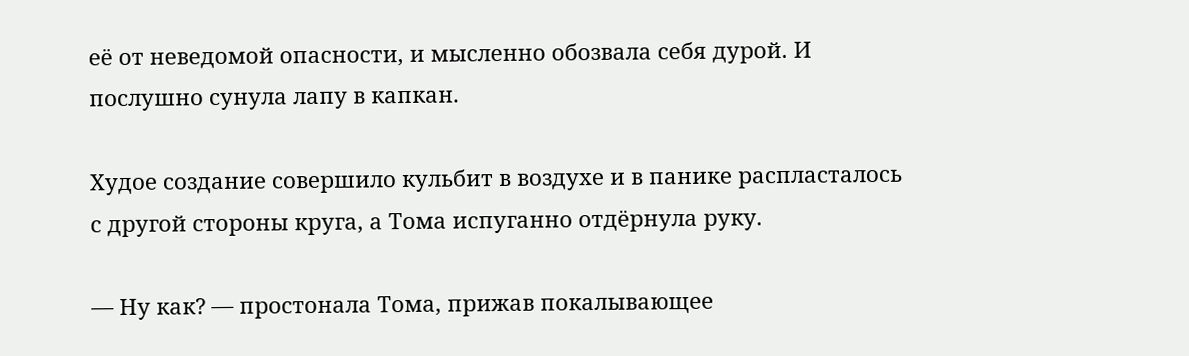её от неведомой опасности, и мысленно обозвала себя дурой. И послушно сунула лапу в капкан.

Худое создание совершило кульбит в воздухе и в панике распласталось с другой стороны круга, а Тома испуганно отдёрнула руку.

— Ну как? — простонала Тома, прижав покалывающее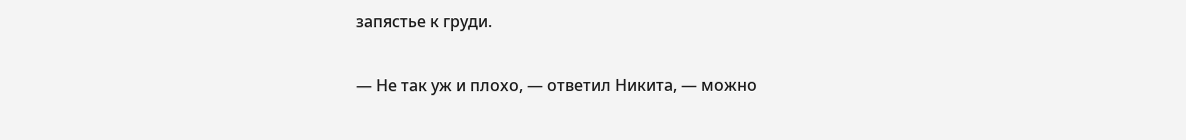запястье к груди.

— Не так уж и плохо, — ответил Никита, — можно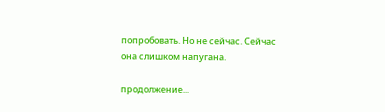попробовать. Но не сейчас. Сейчас она слишком напугана.

продолжение...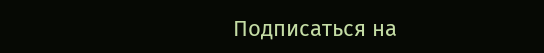Подписаться на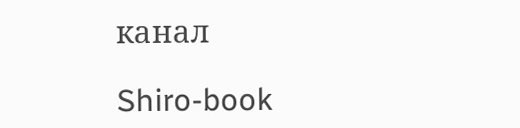канал

Shiro-book